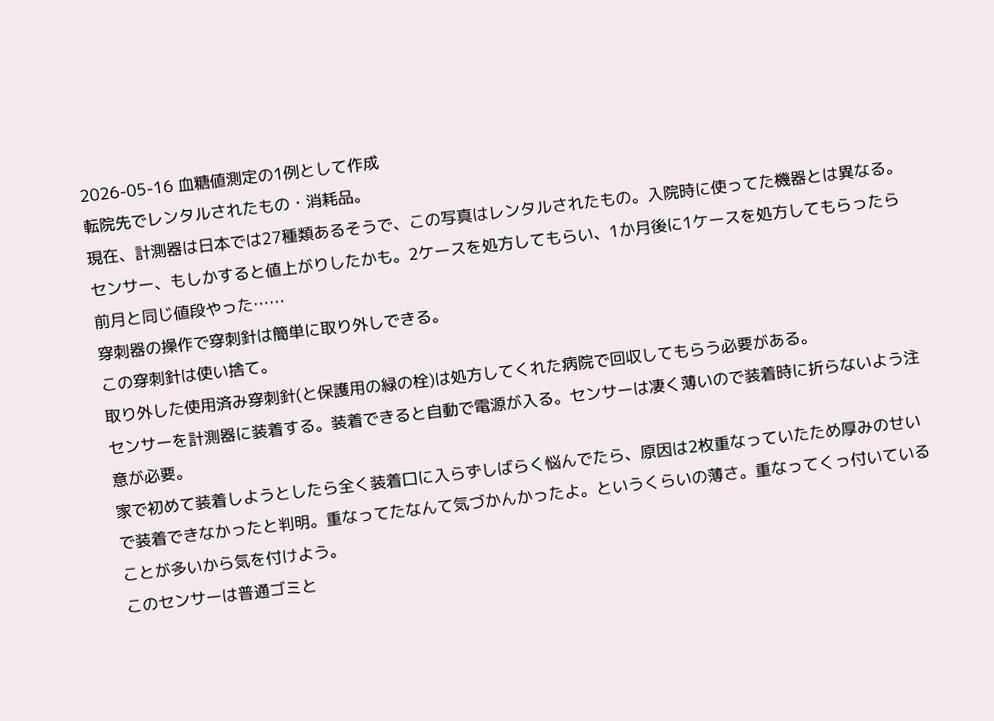2026-05-16 血糖値測定の1例として作成
転院先でレンタルされたもの・消耗品。
現在、計測器は日本では27種類あるそうで、この写真はレンタルされたもの。入院時に使ってた機器とは異なる。
センサー、もしかすると値上がりしたかも。2ケースを処方してもらい、1か月後に1ケースを処方してもらったら前月と同じ値段やった……
穿刺器の操作で穿刺針は簡単に取り外しできる。
この穿刺針は使い捨て。
取り外した使用済み穿刺針(と保護用の緑の栓)は処方してくれた病院で回収してもらう必要がある。
センサーを計測器に装着する。装着できると自動で電源が入る。センサーは凄く薄いので装着時に折らないよう注意が必要。
家で初めて装着しようとしたら全く装着口に入らずしばらく悩んでたら、原因は2枚重なっていたため厚みのせいで装着できなかったと判明。重なってたなんて気づかんかったよ。というくらいの薄さ。重なってくっ付いていることが多いから気を付けよう。
このセンサーは普通ゴミと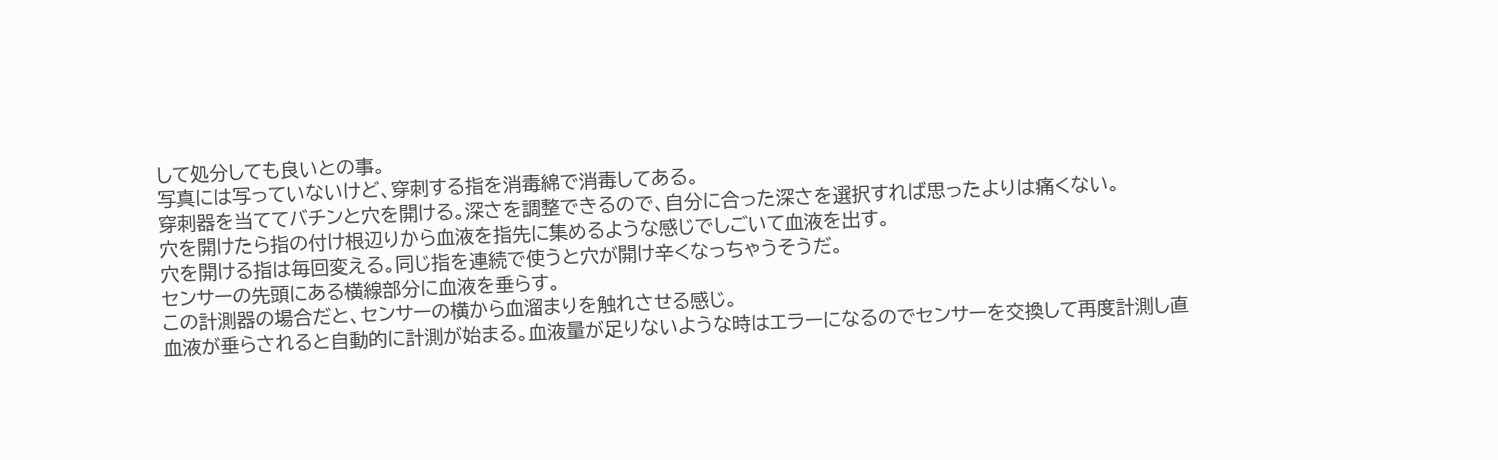して処分しても良いとの事。
写真には写っていないけど、穿刺する指を消毒綿で消毒してある。
穿刺器を当ててバチンと穴を開ける。深さを調整できるので、自分に合った深さを選択すれば思ったよりは痛くない。
穴を開けたら指の付け根辺りから血液を指先に集めるような感じでしごいて血液を出す。
穴を開ける指は毎回変える。同じ指を連続で使うと穴が開け辛くなっちゃうそうだ。
センサーの先頭にある横線部分に血液を垂らす。
この計測器の場合だと、センサーの横から血溜まりを触れさせる感じ。
血液が垂らされると自動的に計測が始まる。血液量が足りないような時はエラーになるのでセンサーを交換して再度計測し直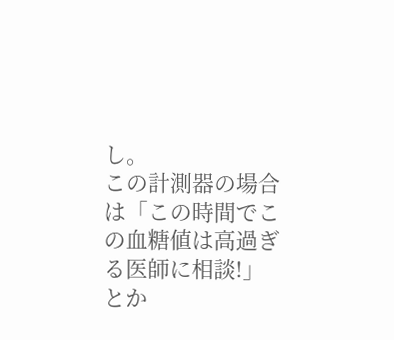し。
この計測器の場合は「この時間でこの血糖値は高過ぎる医師に相談!」とか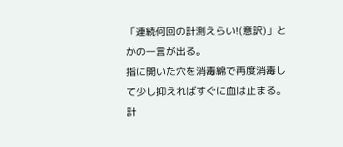「連続何回の計測えらい!(意訳)」とかの一言が出る。
指に開いた穴を消毒綿で再度消毒して少し抑えればすぐに血は止まる。
計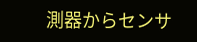測器からセンサ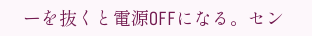ーを抜くと電源OFFになる。セン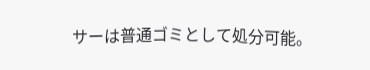サーは普通ゴミとして処分可能。